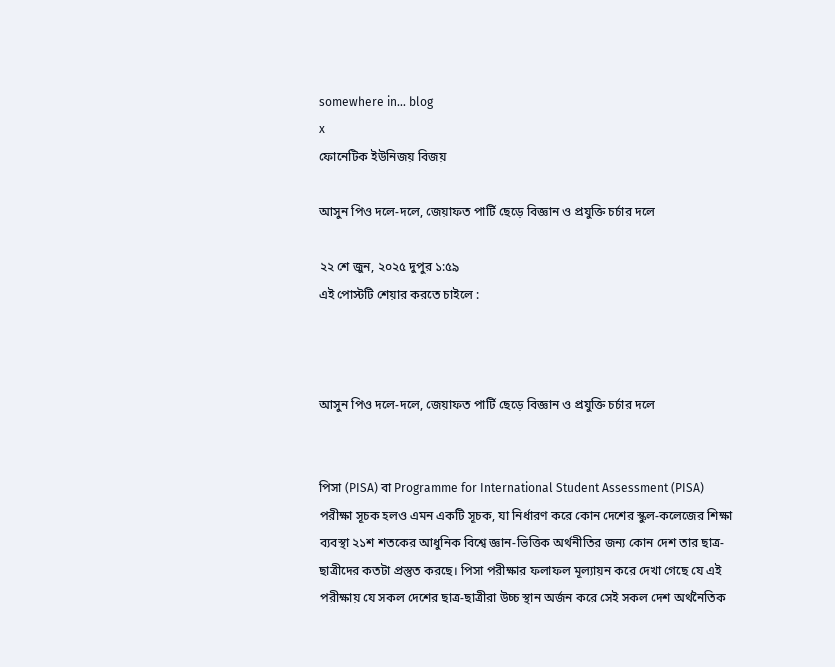somewhere in... blog
x
ফোনেটিক ইউনিজয় বিজয়

আসুন পিও দলে-দলে, জেয়াফত পার্টি ছেড়ে বিজ্ঞান ও প্রযুক্তি চর্চার দলে

২২ শে জুন, ২০২৫ দুপুর ১:৫৯
এই পোস্টটি শেয়ার করতে চাইলে :



আসুন পিও দলে-দলে, জেয়াফত পার্টি ছেড়ে বিজ্ঞান ও প্রযুক্তি চর্চার দলে


পিসা (PISA) বা Programme for International Student Assessment (PISA) পরীক্ষা সূচক হলও এমন একটি সূচক, যা নির্ধারণ করে কোন দেশের স্কুল-কলেজের শিক্ষা ব্যবস্থা ২১শ শতকের আধুনিক বিশ্বে জ্ঞান-ভিত্তিক অর্থনীতির জন্য কোন দেশ তার ছাত্র-ছাত্রীদের কতটা প্রস্তুত করছে। পিসা পরীক্ষার ফলাফল মূল্যায়ন করে দেখা গেছে যে এই পরীক্ষায় যে সকল দেশের ছাত্র-ছাত্রীরা উচ্চ স্থান অর্জন করে সেই সকল দেশ অর্থনৈতিক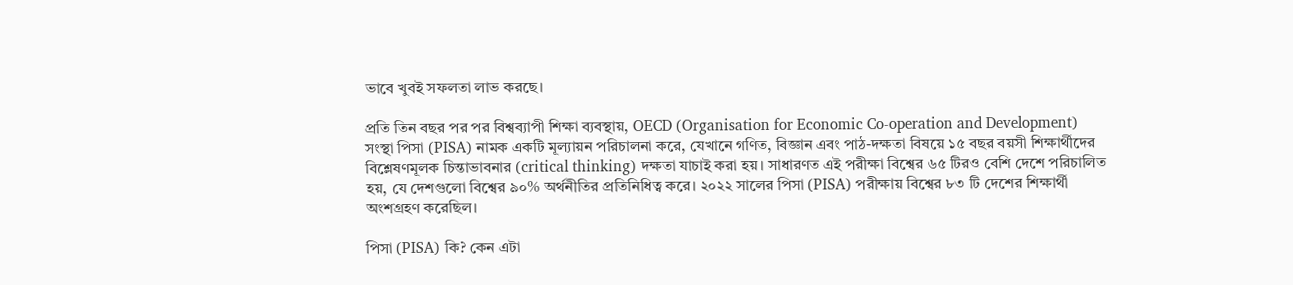ভাবে খুবই সফলতা লাভ করছে।

প্রতি তিন বছর পর পর বিশ্বব্যাপী শিক্ষা ব্যবস্থায়, OECD (Organisation for Economic Co-operation and Development) সংস্থা পিসা (PISA) নামক একটি মূল্যায়ন পরিচালনা করে, যেখানে গণিত, বিজ্ঞান এবং পাঠ-দক্ষতা বিষয়ে ১৫ বছর বয়সী শিক্ষার্থীদের বিশ্লেষণমূলক চিন্তাভাবনার (critical thinking) দক্ষতা যাচাই করা হয়। সাধারণত এই পরীক্ষা বিশ্বের ৬৫ টিরও বেশি দেশে পরিচালিত হয়, যে দেশগুলো বিশ্বের ৯০% অর্থনীতির প্রতিনিধিত্ব করে। ২০২২ সালের পিসা (PISA) পরীক্ষায় বিশ্বের ৮৩ টি দেশের শিক্ষার্থী অংশগ্রহণ করেছিল।

পিসা (PISA) কি? কেন এটা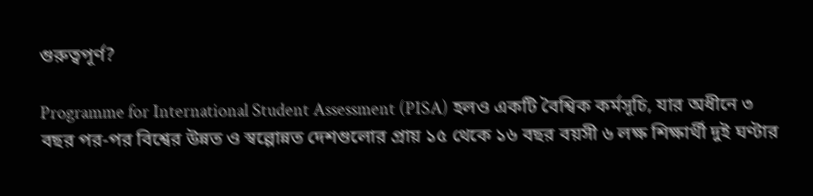গুরুত্বপূর্ণ?

Programme for International Student Assessment (PISA) হলও একটি বৈশ্বিক কর্মসূচি, যার অধীনে ৩ বছর পর-পর বিশ্বের উন্নত ও স্বল্পোন্নত দেশগুলোর প্রায় ১৫ থেকে ১৬ বছর বয়সী ৬ লক্ষ শিক্ষার্থী দুই ঘণ্টার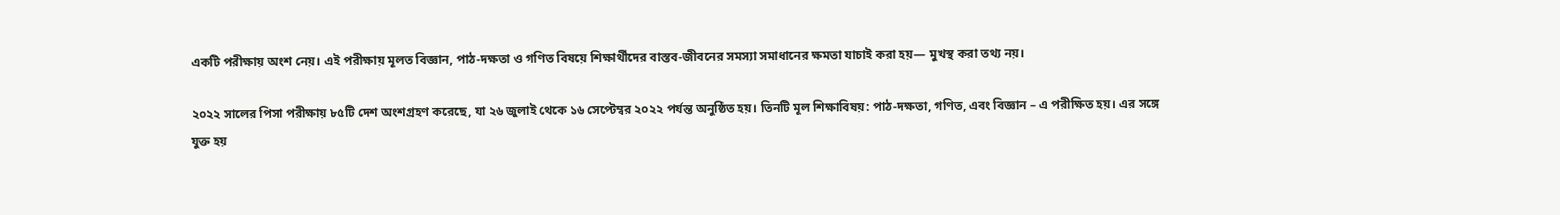একটি পরীক্ষায় অংশ নেয়। এই পরীক্ষায় মূলত বিজ্ঞান, পাঠ-দক্ষতা ও গণিত বিষয়ে শিক্ষার্থীদের বাস্তব-জীবনের সমস্যা সমাধানের ক্ষমতা যাচাই করা হয়— মুখস্থ করা তথ্য নয়।

২০২২ সালের পিসা পরীক্ষায় ৮৫টি দেশ অংশগ্রহণ করেছে, যা ২৬ জুলাই থেকে ১৬ সেপ্টেম্বর ২০২২ পর্যন্ত অনুষ্ঠিত হয়। তিনটি মূল শিক্ষাবিষয়: পাঠ-দক্ষতা, গণিত, এবং বিজ্ঞান – এ পরীক্ষিত হয়। এর সঙ্গে যুক্ত হয়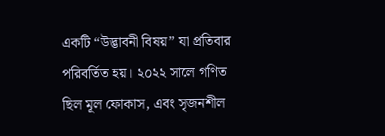একটি “উদ্ভাবনী বিষয়” যা প্রতিবার পরিবর্তিত হয়। ২০২২ সালে গণিত ছিল মূল ফোকাস, এবং সৃজনশীল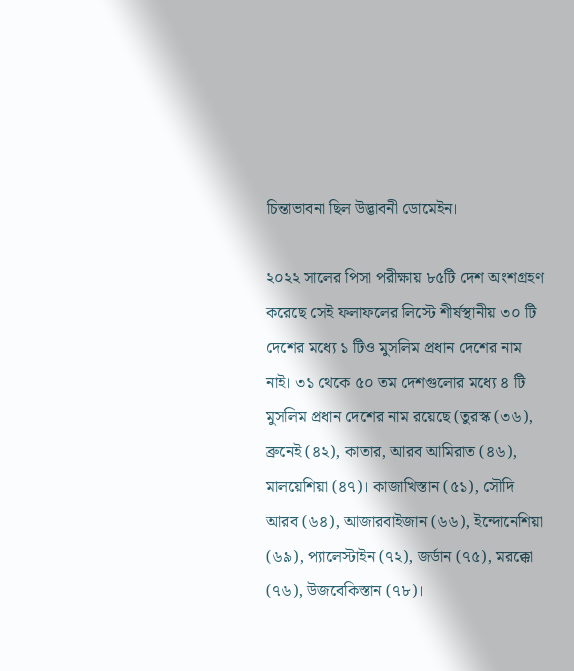চিন্তাভাবনা ছিল উদ্ভাবনী ডোমেইন।

২০২২ সালের পিসা পরীক্ষায় ৮৫টি দেশ অংশগ্রহণ করেছে সেই ফলাফলের লিস্টে শীর্ষস্থানীয় ৩০ টি দেশের মধ্যে ১ টিও মুসলিম প্রধান দেশের নাম নাই। ৩১ থেকে ৫০ তম দেশগুলোর মধ্যে ৪ টি মুসলিম প্রধান দেশের নাম রয়েছে (তুরস্ক (৩৬), ব্রুনেই (৪২), কাতার, আরব আমিরাত (৪৬), মালয়েশিয়া (৪৭)। কাজাখিস্তান (৫১), সৌদি আরব (৬৪), আজারবাইজান (৬৬), ইন্দোনেশিয়া (৬৯), প্যালেস্টাইন (৭২), জর্ডান (৭৫), মরক্কো (৭৬), উজবেকিস্তান (৭৮)।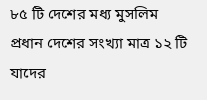৮৫ টি দেশের মধ্য মুসলিম প্রধান দেশের সংখ্যা মাত্র ১২ টি যাদের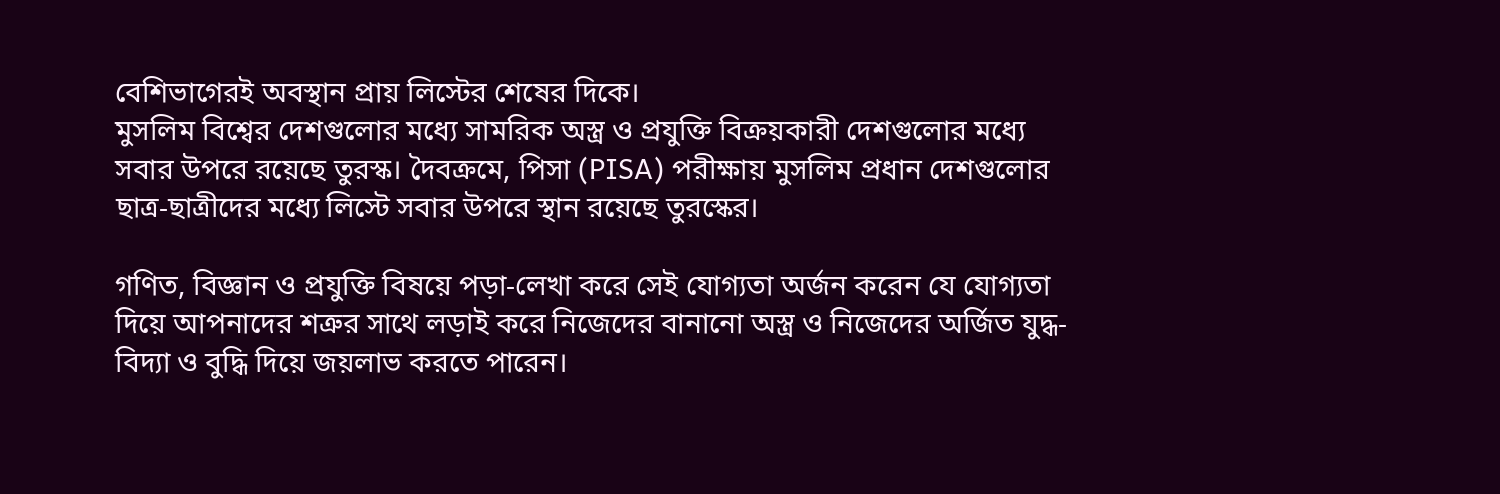বেশিভাগেরই অবস্থান প্রায় লিস্টের শেষের দিকে।
মুসলিম বিশ্বের দেশগুলোর মধ্যে সামরিক অস্ত্র ও প্রযুক্তি বিক্রয়কারী দেশগুলোর মধ্যে সবার উপরে রয়েছে তুরস্ক। দৈবক্রমে, পিসা (PISA) পরীক্ষায় মুসলিম প্রধান দেশগুলোর ছাত্র-ছাত্রীদের মধ্যে লিস্টে সবার উপরে স্থান রয়েছে তুরস্কের।

গণিত, বিজ্ঞান ও প্রযুক্তি বিষয়ে পড়া-লেখা করে সেই যোগ্যতা অর্জন করেন যে যোগ্যতা দিয়ে আপনাদের শত্রুর সাথে লড়াই করে নিজেদের বানানো অস্ত্র ও নিজেদের অর্জিত যুদ্ধ-বিদ্যা ও বুদ্ধি দিয়ে জয়লাভ করতে পারেন।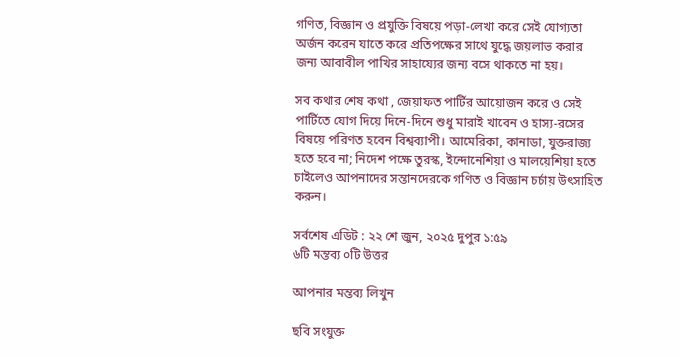গণিত, বিজ্ঞান ও প্রযুক্তি বিষয়ে পড়া-লেখা করে সেই যোগ্যতা অর্জন করেন যাতে করে প্রতিপক্ষের সাথে যুদ্ধে জয়লাভ করার জন্য আবাবীল পাখির সাহায্যের জন্য বসে থাকতে না হয়।

সব কথার শেষ কথা , জেয়াফত পার্টির আয়োজন করে ও সেই পার্টিতে যোগ দিয়ে দিনে-দিনে শুধু মারাই খাবেন ও হাস্য-রসের বিষয়ে পরিণত হবেন বিশ্বব্যাপী। আমেরিকা, কানাডা, যুক্তরাজ্য হতে হবে না; নিদেশ পক্ষে তুরস্ক, ইন্দোনেশিয়া ও মালয়েশিয়া হতে চাইলেও আপনাদের সন্তানদেরকে গণিত ও বিজ্ঞান চর্চায় উৎসাহিত করুন।

সর্বশেষ এডিট : ২২ শে জুন, ২০২৫ দুপুর ১:৫৯
৬টি মন্তব্য ০টি উত্তর

আপনার মন্তব্য লিখুন

ছবি সংযুক্ত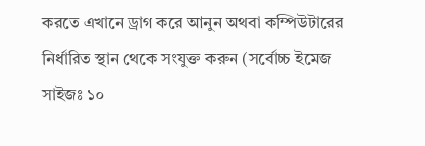করতে এখানে ড্রাগ করে আনুন অথবা কম্পিউটারের নির্ধারিত স্থান থেকে সংযুক্ত করুন (সর্বোচ্চ ইমেজ সাইজঃ ১০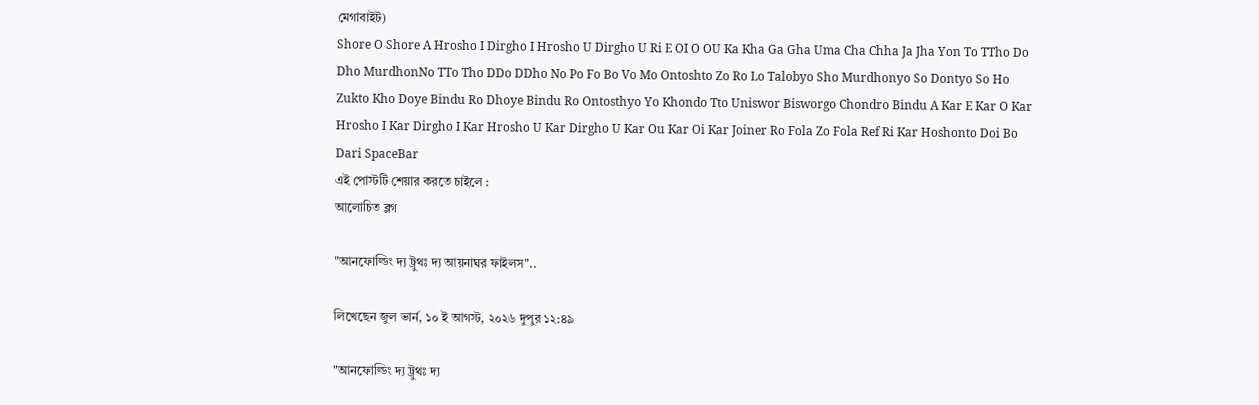মেগাবাইট)
Shore O Shore A Hrosho I Dirgho I Hrosho U Dirgho U Ri E OI O OU Ka Kha Ga Gha Uma Cha Chha Ja Jha Yon To TTho Do Dho MurdhonNo TTo Tho DDo DDho No Po Fo Bo Vo Mo Ontoshto Zo Ro Lo Talobyo Sho Murdhonyo So Dontyo So Ho Zukto Kho Doye Bindu Ro Dhoye Bindu Ro Ontosthyo Yo Khondo Tto Uniswor Bisworgo Chondro Bindu A Kar E Kar O Kar Hrosho I Kar Dirgho I Kar Hrosho U Kar Dirgho U Kar Ou Kar Oi Kar Joiner Ro Fola Zo Fola Ref Ri Kar Hoshonto Doi Bo Dari SpaceBar
এই পোস্টটি শেয়ার করতে চাইলে :
আলোচিত ব্লগ

"আনফোল্ডিং দ্য ট্রুথঃ দ্য আয়নাঘর ফাইলস"..

লিখেছেন জুল ভার্ন, ১০ ই আগস্ট, ২০২৬ দুপুর ১২:৪৯

"আনফোল্ডিং দ্য ট্রুথঃ দ্য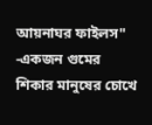আয়নাঘর ফাইলস"
-একজন গুমের শিকার মানুষের চোখে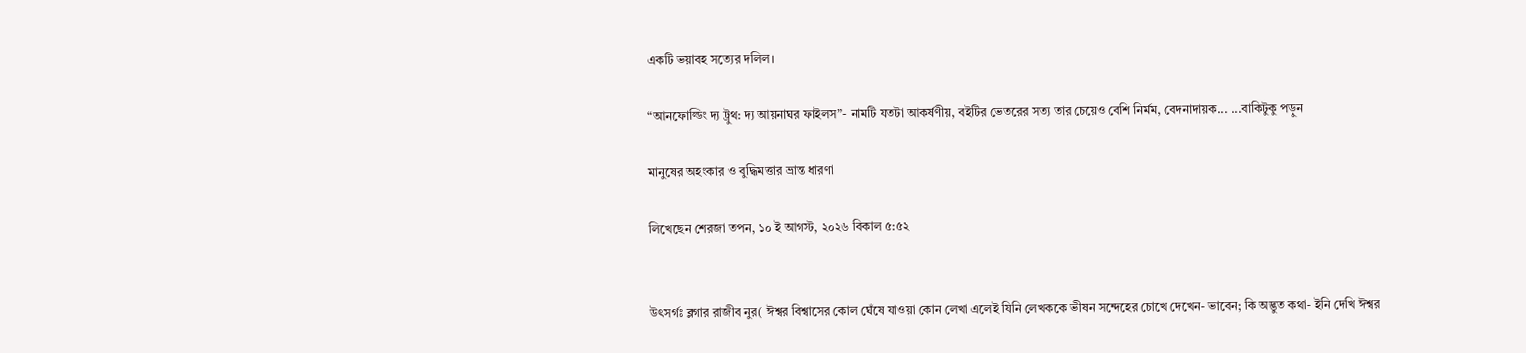একটি ভয়াবহ সত্যের দলিল।

“আনফোল্ডিং দ্য ট্রুথ: দ্য আয়নাঘর ফাইলস”- নামটি যতটা আকর্ষণীয়, বইটির ভেতরের সত্য তার চেয়েও বেশি নির্মম, বেদনাদায়ক... ...বাকিটুকু পড়ুন

মানুষের অহংকার ও বুদ্ধিমত্তার ভ্রান্ত ধারণা

লিখেছেন শেরজা তপন, ১০ ই আগস্ট, ২০২৬ বিকাল ৫:৫২


উৎসর্গঃ ব্লগার রাজীব নুর( ঈশ্বর বিশ্বাসের কোল ঘেঁষে যাওয়া কোন লেখা এলেই যিনি লেখককে ভীষন সন্দেহের চোখে দেখেন- ভাবেন; কি অদ্ভুত কথা- ইনি দেখি ঈশ্বর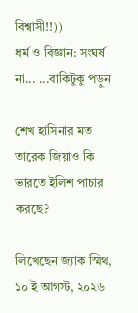বিশ্বাসী!!))
ধর্ম ও বিজ্ঞান: সংঘর্ষ না... ...বাকিটুকু পড়ুন

শেখ হাসিনার মত তারেক জিয়াও কি ভারতে ইলিশ পাচার করছে?

লিখেছেন জ্যাক স্মিথ, ১০ ই আগস্ট, ২০২৬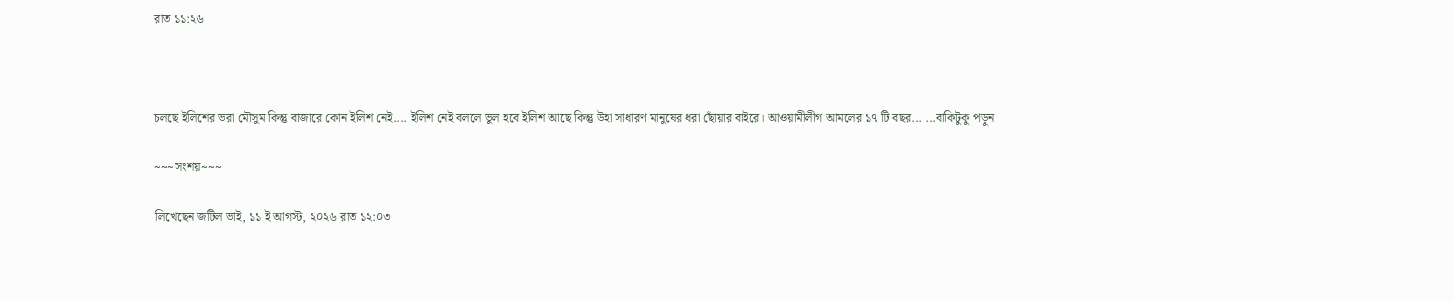রাত ১১:২৬



চলছে ইলিশের ভরা মৌসুম কিন্তু বাজারে কোন ইলিশ নেই.... ইলিশ নেই বললে ভুল হবে ইলিশ আছে কিন্তু উহা সাধারণ মানুষের ধরা ছোঁয়ার বাইরে। আওয়ামীলীগ আমলের ১৭ টি বছর... ...বাকিটুকু পড়ুন

~~~সংশয়~~~

লিখেছেন জটিল ভাই, ১১ ই আগস্ট, ২০২৬ রাত ১২:০৩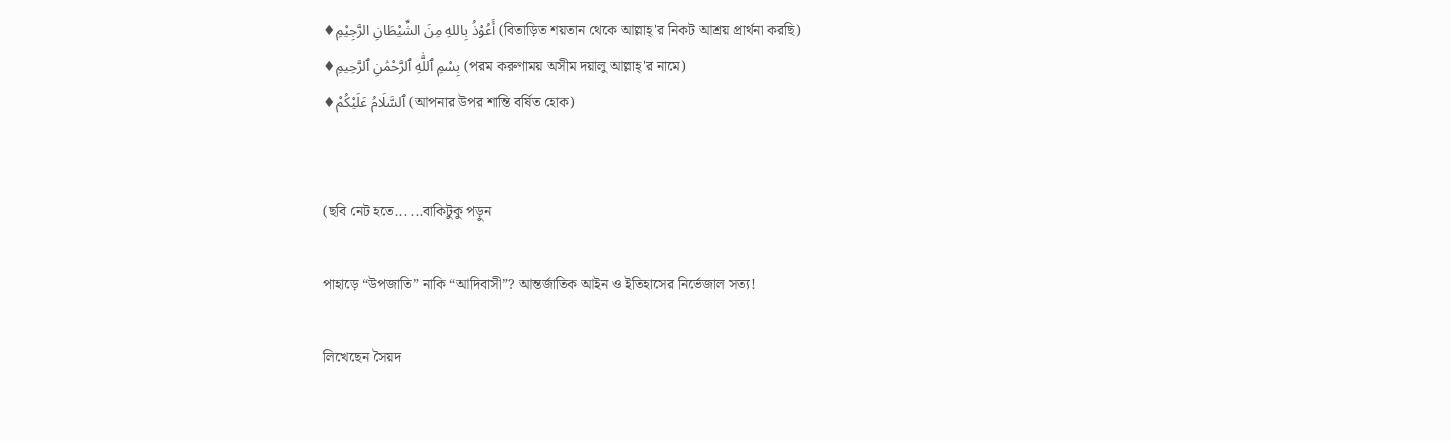♦أَعُوْذُ بِاللهِ مِنَ الشِّيْطَانِ الرَّجِيْمِ (বিতাড়িত শয়তান থেকে আল্লাহ্'র নিকট আশ্রয় প্রার্থনা করছি)
♦بِسْمِ ٱللَّٰهِ ٱلرَّحْمَٰنِ ٱلرَّحِيمِ (পরম করুণাময় অসীম দয়ালু আল্লাহ্'র নামে)
♦ٱلسَّلَامُ عَلَيْكُمْ (আপনার উপর শান্তি বর্ষিত হোক)


(ছবি নেট হতে... ...বাকিটুকু পড়ুন

পাহাড়ে “উপজাতি” নাকি “আদিবাসী”? আন্তর্জাতিক আইন ও ইতিহাসের নির্ভেজাল সত্য!

লিখেছেন সৈয়দ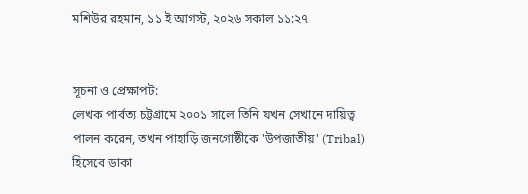মশিউর রহমান, ১১ ই আগস্ট, ২০২৬ সকাল ১১:২৭


সূচনা ও প্রেক্ষাপট:
লেখক পার্বত্য চট্টগ্রামে ২০০১ সালে তিনি যখন সেখানে দায়িত্ব পালন করেন, তখন পাহাড়ি জনগোষ্ঠীকে 'উপজাতীয়' (Tribal) হিসেবে ডাকা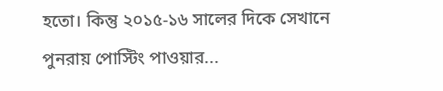হতো। কিন্তু ২০১৫-১৬ সালের দিকে সেখানে পুনরায় পোস্টিং পাওয়ার...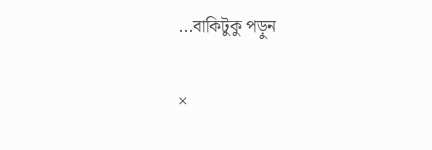...বাকিটুকু পড়ুন

×